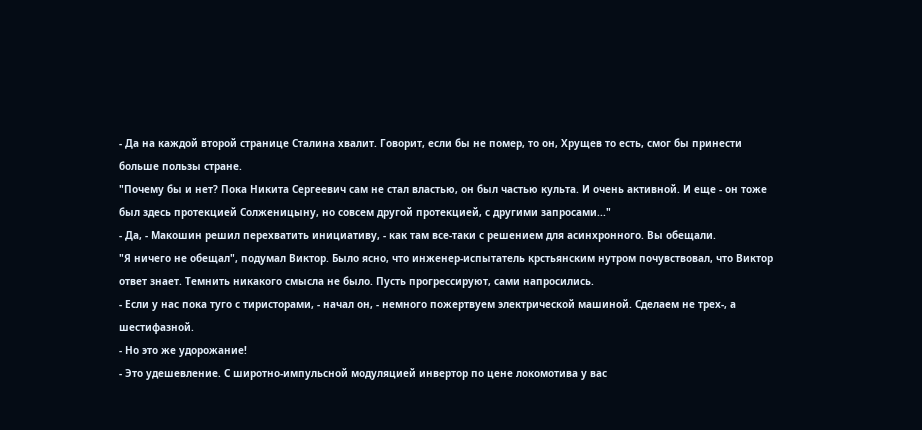- Да на каждой второй странице Сталина хвалит. Говорит, если бы не помер, то он, Хрущев то есть, смог бы принести больше пользы стране.
"Почему бы и нет? Пока Никита Сергеевич сам не стал властью, он был частью культа. И очень активной. И еще - он тоже был здесь протекцией Солженицыну, но совсем другой протекцией, с другими запросами..."
- Да, - Макошин решил перехватить инициативу, - как там все-таки с решением для асинхронного. Вы обещали.
"Я ничего не обещал", подумал Виктор. Было ясно, что инженер-испытатель крстьянским нутром почувствовал, что Виктор ответ знает. Темнить никакого смысла не было. Пусть прогрессируют, сами напросились.
- Если у нас пока туго с тиристорами, - начал он, - немного пожертвуем электрической машиной. Сделаем не трех-, а шестифазной.
- Но это же удорожание!
- Это удешевление. С широтно-импульсной модуляцией инвертор по цене локомотива у вас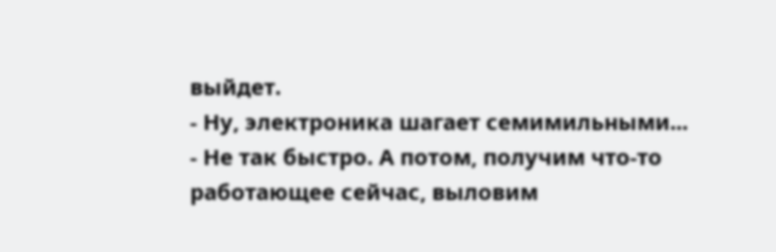выйдет.
- Ну, электроника шагает семимильными...
- Не так быстро. А потом, получим что-то работающее сейчас, выловим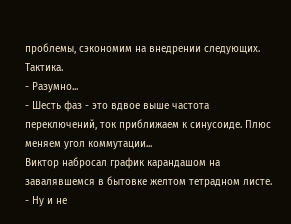проблемы, сэкономим на внедрении следующих. Тактика.
- Разумно...
- Шесть фаз - это вдвое выше частота переключений, ток приближаем к синусоиде. Плюс меняем угол коммутации...
Виктор набросал график карандашом на завалявшемся в бытовке желтом тетрадном листе.
- Ну и не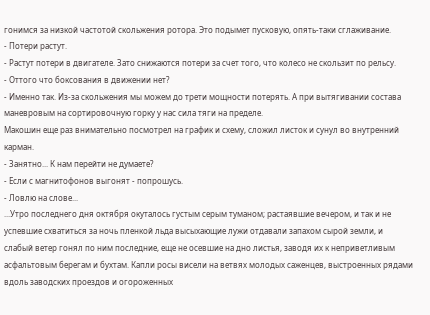гонимся за низкой частотой скольжения ротора. Это подымет пусковую, опять-таки сглаживание.
- Потери растут.
- Растут потери в двигателе. Зато снижаются потери за счет того, что колесо не скользит по рельсу.
- Оттого что боксования в движении нет?
- Именно так. Из-за скольжения мы можем до трети мощности потерять. А при вытягивании состава маневровым на сортировочную горку у нас сила тяги на пределе.
Макошин еще раз внимательно посмотрел на график и схему, сложил листок и сунул во внутренний карман.
- Занятно... К нам перейти не думаете?
- Если с магнитофонов выгонят - попрошусь.
- Ловлю на слове...
...Утро последнего дня октября окуталось густым серым туманом; растаявшие вечером, и так и не успевшие схватиться за ночь пленкой льда высыхающие лужи отдавали запахом сырой земли, и слабый ветер гонял по ним последние, еще не осевшие на дно листья, заводя их к неприветливым асфальтовым берегам и бухтам. Капли росы висели на ветвях молодых саженцев, выстроенных рядами вдоль заводских проездов и огороженных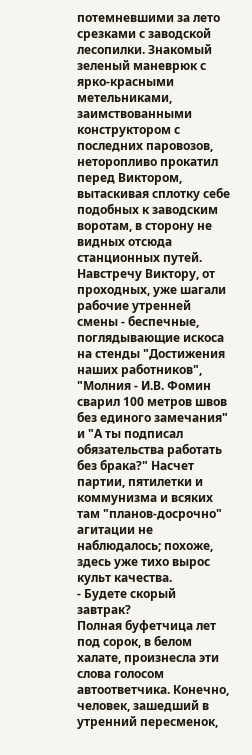потемневшими за лето срезками с заводской лесопилки. Знакомый зеленый маневрюк с ярко-красными метельниками, заимствованными конструктором с последних паровозов, неторопливо прокатил перед Виктором, вытаскивая сплотку себе подобных к заводским воротам, в сторону не видных отсюда станционных путей. Навстречу Виктору, от проходных, уже шагали рабочие утренней смены - беспечные, поглядывающие искоса на стенды "Достижения наших работников", "Молния - И.В. Фомин сварил 100 метров швов без единого замечания" и "А ты подписал обязательства работать без брака?" Насчет партии, пятилетки и коммунизма и всяких там "планов-досрочно" агитации не наблюдалось; похоже, здесь уже тихо вырос культ качества.
- Будете скорый завтрак?
Полная буфетчица лет под сорок, в белом халате, произнесла эти слова голосом автоответчика. Конечно, человек, зашедший в утренний пересменок,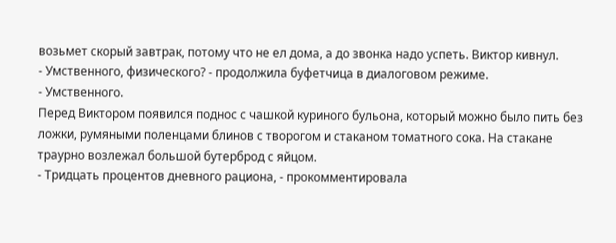возьмет скорый завтрак, потому что не ел дома, а до звонка надо успеть. Виктор кивнул.
- Умственного, физического? - продолжила буфетчица в диалоговом режиме.
- Умственного.
Перед Виктором появился поднос с чашкой куриного бульона, который можно было пить без ложки, румяными поленцами блинов с творогом и стаканом томатного сока. На стакане траурно возлежал большой бутерброд с яйцом.
- Тридцать процентов дневного рациона, - прокомментировала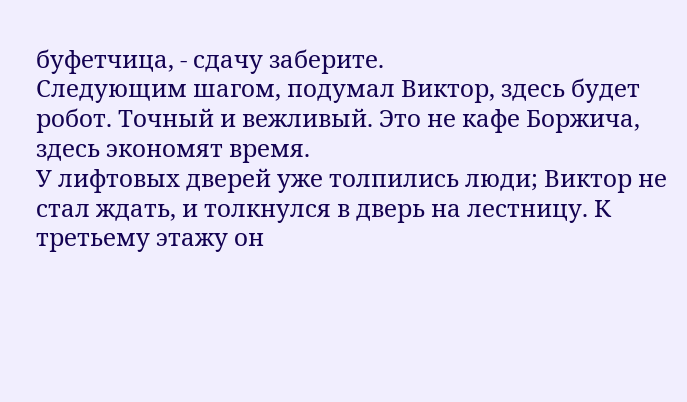буфетчица, - сдачу заберите.
Следующим шагом, подумал Виктор, здесь будет робот. Точный и вежливый. Это не кафе Боржича, здесь экономят время.
У лифтовых дверей уже толпились люди; Виктор не стал ждать, и толкнулся в дверь на лестницу. К третьему этажу он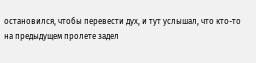остановился, чтобы перевести дух, и тут услышал, что кто-то на предыдущем пролете задел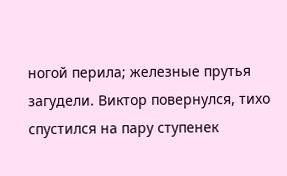ногой перила; железные прутья загудели. Виктор повернулся, тихо спустился на пару ступенек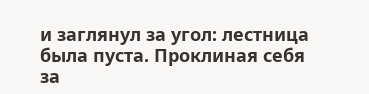и заглянул за угол: лестница была пуста. Проклиная себя за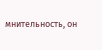мнительность, он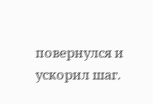повернулся и ускорил шаг.